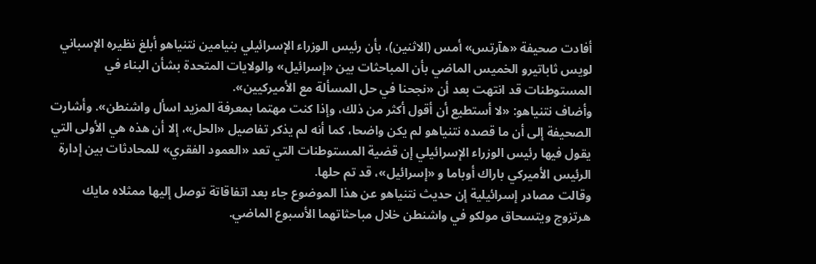أفادت صحيفة «هآرتس» أمس (الاثنين)، بأن رئيس الوزراء الإسرائيلي بنيامين نتنياهو أبلغ نظيره الإسباني لويس ثاباتيرو الخميس الماضي بأن المباحثات بين «إسرائيل» والولايات المتحدة بشأن البناء في المستوطنات قد انتهت بعد أن «نجحنا في حل المسألة مع الأميركيين».
وأضاف نتنياهو: «لا أستطيع أن أقول أكثر من ذلك، وإذا كنت مهتما بمعرفة المزيد اسأل واشنطن». وأشارت الصحيفة إلى أن ما قصده نتنياهو لم يكن واضحا، كما أنه لم يذكر تفاصيل «الحل»، إلا أن هذه هي الأولى التي يقول فيها رئيس الوزراء الإسرائيلي إن قضية المستوطنات التي تعد «العمود الفقري» للمحادثات بين إدارة الرئيس الأميركي باراك أوباما و «إسرائيل»، قد تم حلها.
وقالت مصادر إسرائيلية إن حديث نتنياهو عن هذا الموضوع جاء بعد اتفاقاتة توصل إليها ممثلاه مايك هرتزوج ويتسحاق مولكو في واشنطن خلال مباحثاتهما الأسبوع الماضي.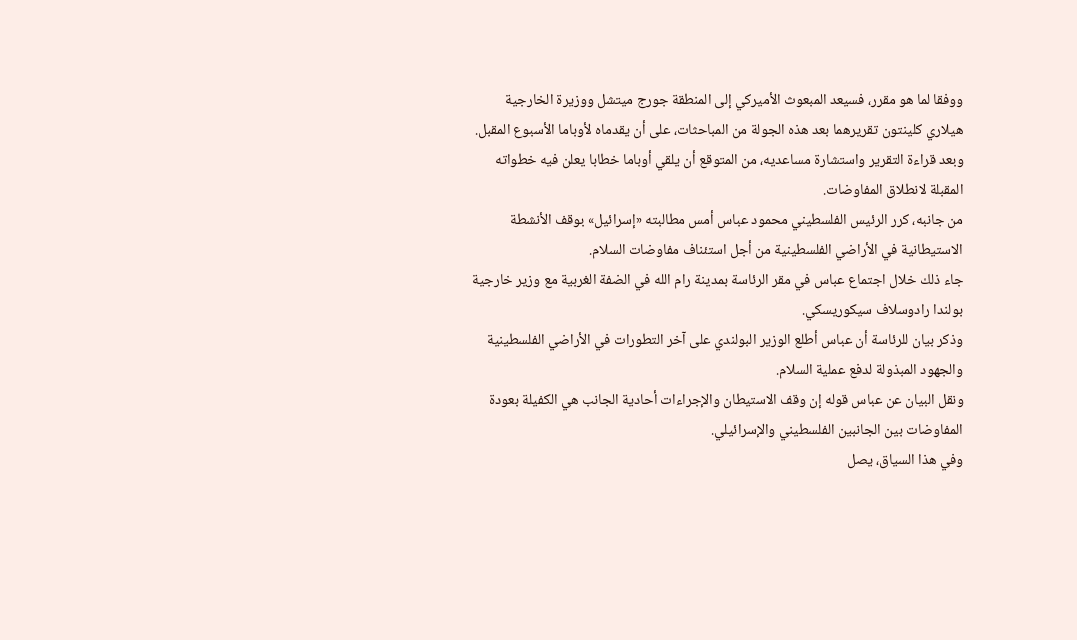ووفقا لما هو مقرر، فسيعد المبعوث الأميركي إلى المنطقة جورج ميتشل ووزيرة الخارجية هيلاري كلينتون تقريرهما بعد هذه الجولة من المباحثات، على أن يقدماه لأوباما الأسبوع المقبل. وبعد قراءة التقرير واستشارة مساعديه، من المتوقع أن يلقي أوباما خطابا يعلن فيه خطواته المقبلة لانطلاق المفاوضات.
من جانبه، كرر الرئيس الفلسطيني محمود عباس أمس مطالبته «إسرائيل» بوقف الأنشطة الاستيطانية في الأراضي الفلسطينية من أجل استئناف مفاوضات السلام.
جاء ذلك خلال اجتماع عباس في مقر الرئاسة بمدينة رام الله في الضفة الغربية مع وزير خارجية بولندا رادوسلاف سيكوريسكي.
وذكر بيان للرئاسة أن عباس أطلع الوزير البولندي على آخر التطورات في الأراضي الفلسطينية والجهود المبذولة لدفع عملية السلام.
ونقل البيان عن عباس قوله إن وقف الاستيطان والإجراءات أحادية الجانب هي الكفيلة بعودة المفاوضات بين الجانبين الفلسطيني والإسرائيلي.
وفي هذا السياق، يصل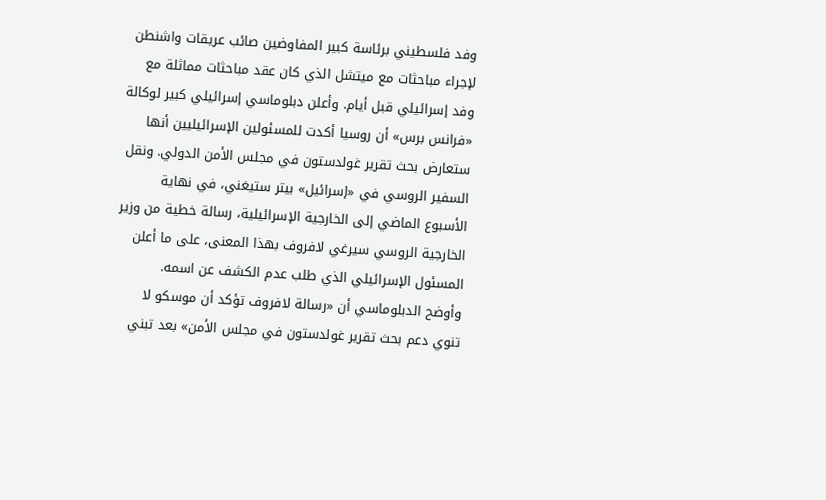وفد فلسطيني برئاسة كبير المفاوضين صائب عريقات واشنطن لإجراء مباحثات مع ميتشل الذي كان عقد مباحثات مماثلة مع وفد إسرائيلي قبل أيام. وأعلن دبلوماسي إسرائيلي كبير لوكالة «فرانس برس» أن روسيا أكدت للمسئولين الإسرائيليين أنها ستعارض بحث تقرير غولدستون في مجلس الأمن الدولي. ونقل السفير الروسي في «إسرائيل» بيتر ستيغني، في نهاية الأسبوع الماضي إلى الخارجية الإسرائيلية، رسالة خطية من وزير الخارجية الروسي سيرغي لافروف بهذا المعنى، على ما أعلن المسئول الإسرائيلي الذي طلب عدم الكشف عن اسمه.
وأوضح الدبلوماسي أن «رسالة لافروف تؤكد أن موسكو لا تنوي دعم بحث تقرير غولدستون في مجلس الأمن» بعد تبني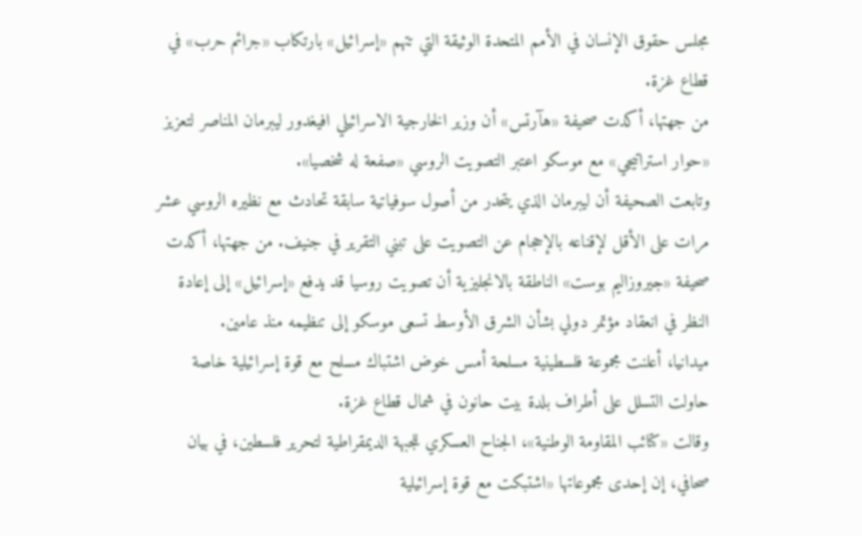مجلس حقوق الإنسان في الأمم المتحدة الوثيقة التي تتهم «إسرائيل» بارتكاب «جرائم حرب» في قطاع غزة.
من جهتها، أكدت صحيفة «هآرتس» أن وزير الخارجية الاسرائيلي افيغدور ليبرمان المناصر لتعزيز «حوار استراتيجي» مع موسكو اعتبر التصويت الروسي «صفعة له شخصيا».
وتابعت الصحيفة أن ليبرمان الذي يتحدر من أصول سوفياتية سابقة تحادث مع نظيره الروسي عشر مرات على الأقل لإقناعه بالإحجام عن التصويت على تبني التقرير في جنيف. من جهتها، أكدت صحيفة «جيروزاليم بوست» الناطقة بالانجليزية أن تصويت روسيا قد يدفع «إسرائيل» إلى إعادة النظر في انعقاد مؤتمر دولي بشأن الشرق الأوسط تسعى موسكو إلى تنظيمه منذ عامين.
ميدانيا، أعلنت مجموعة فلسطينية مسلحة أمس خوض اشتباك مسلح مع قوة إسرائيلية خاصة حاولت التسلل على أطراف بلدة بيت حانون في شمال قطاع غزة.
وقالت «كتائب المقاومة الوطنية»، الجناح العسكري للجبهة الديمقراطية لتحرير فلسطين، في بيان صحافي، إن إحدى مجموعاتها «اشتبكت مع قوة إسرائيلية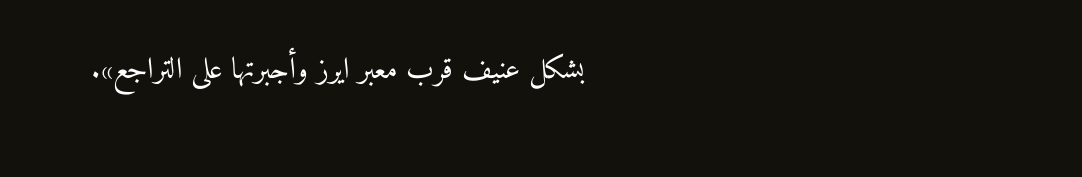بشكل عنيف قرب معبر ايرز وأجبرتها على التراجع».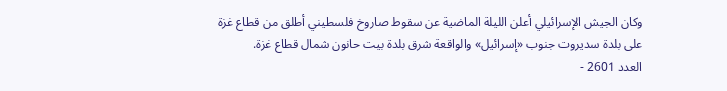وكان الجيش الإسرائيلي أعلن الليلة الماضية عن سقوط صاروخ فلسطيني أطلق من قطاع غزة على بلدة سديروت جنوب «إسرائيل» والواقعة شرق بلدة بيت حانون شمال قطاع غزة.
العدد 2601 -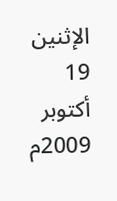الإثنين 19 أكتوبر 2009م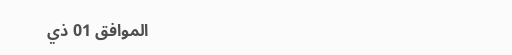الموافق 01 ذي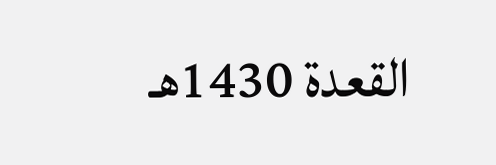القعدة 1430هـ